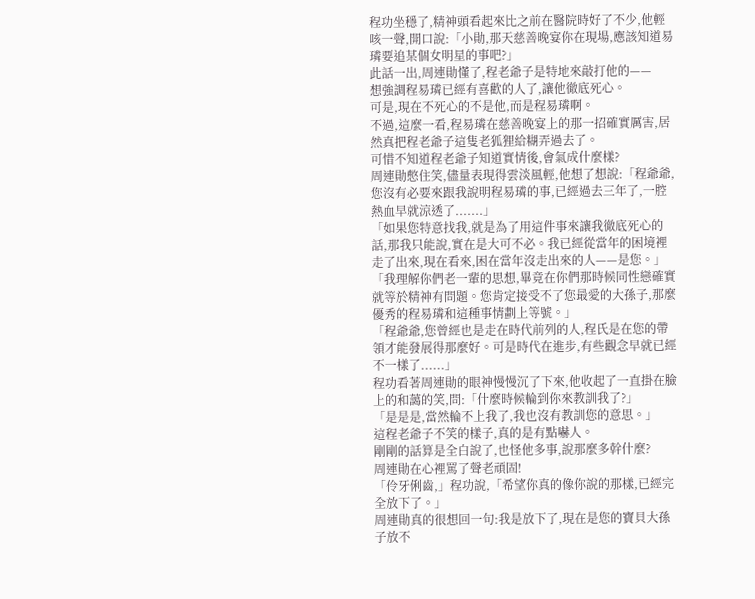程功坐穩了,精神頭看起來比之前在醫院時好了不少,他輕咳一聲,開口說:「小勛,那天慈善晚宴你在現場,應該知道易璘要追某個女明星的事吧?」
此話一出,周連勛懂了,程老爺子是特地來敲打他的——
想強調程易璘已經有喜歡的人了,讓他徹底死心。
可是,現在不死心的不是他,而是程易璘啊。
不過,這麼一看,程易璘在慈善晚宴上的那一招確實厲害,居然真把程老爺子這隻老狐狸給糊弄過去了。
可惜不知道程老爺子知道實情後,會氣成什麼樣?
周連勛憋住笑,儘量表現得雲淡風輕,他想了想說:「程爺爺,您沒有必要來跟我說明程易璘的事,已經過去三年了,一腔熱血早就涼透了.......」
「如果您特意找我,就是為了用這件事來讓我徹底死心的話,那我只能說,實在是大可不必。我已經從當年的困境裡走了出來,現在看來,困在當年沒走出來的人——是您。」
「我理解你們老一輩的思想,畢竟在你們那時候同性戀確實就等於精神有問題。您肯定接受不了您最愛的大孫子,那麼優秀的程易璘和這種事情劃上等號。」
「程爺爺,您曾經也是走在時代前列的人,程氏是在您的帶領才能發展得那麼好。可是時代在進步,有些觀念早就已經不一樣了......」
程功看著周連勛的眼神慢慢沉了下來,他收起了一直掛在臉上的和藹的笑,問:「什麼時候輪到你來教訓我了?」
「是是是,當然輪不上我了,我也沒有教訓您的意思。」
這程老爺子不笑的樣子,真的是有點嚇人。
剛剛的話算是全白說了,也怪他多事,說那麼多幹什麼?
周連勛在心裡罵了聲老頑固!
「伶牙俐齒,」程功說,「希望你真的像你說的那樣,已經完全放下了。」
周連勛真的很想回一句:我是放下了,現在是您的寶貝大孫子放不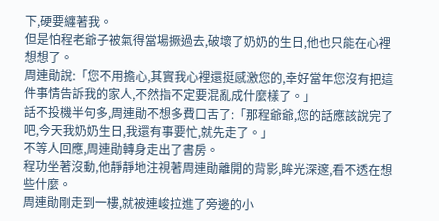下,硬要纏著我。
但是怕程老爺子被氣得當場撅過去,破壞了奶奶的生日,他也只能在心裡想想了。
周連勛說:「您不用擔心,其實我心裡還挺感激您的,幸好當年您沒有把這件事情告訴我的家人,不然指不定要混亂成什麼樣了。」
話不投機半句多,周連勛不想多費口舌了:「那程爺爺,您的話應該說完了吧,今天我奶奶生日,我還有事要忙,就先走了。」
不等人回應,周連勛轉身走出了書房。
程功坐著沒動,他靜靜地注視著周連勛離開的背影,眸光深邃,看不透在想些什麼。
周連勛剛走到一樓,就被連峻拉進了旁邊的小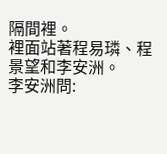隔間裡。
裡面站著程易璘、程景望和李安洲。
李安洲問: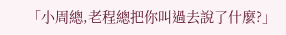「小周總,老程總把你叫過去說了什麼?」